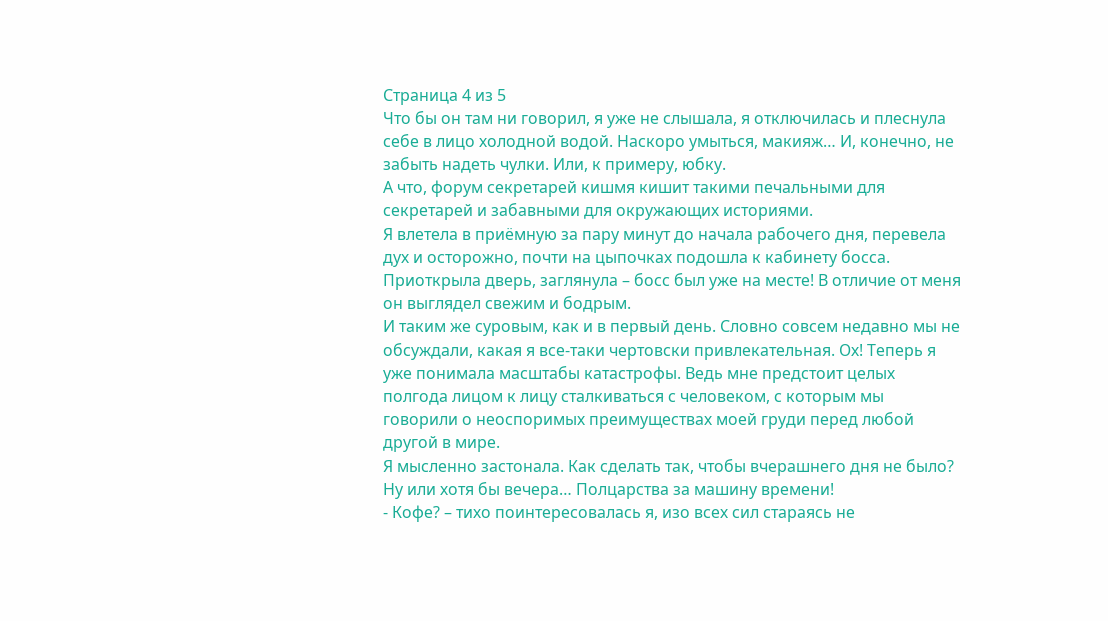Страница 4 из 5
Что бы он там ни говорил, я уже не слышала, я отключилась и плеснула себе в лицо холодной водой. Наскоро умыться, макияж… И, конечно, не забыть надеть чулки. Или, к примеру, юбку.
А что, форум секретарей кишмя кишит такими печальными для секретарей и забавными для окружающих историями.
Я влетела в приёмную за пару минут до начала рабочего дня, перевела дух и осторожно, почти на цыпочках подошла к кабинету босса. Приоткрыла дверь, заглянула – босс был уже на месте! В отличие от меня он выглядел свежим и бодрым.
И таким же суровым, как и в первый день. Словно совсем недавно мы не обсуждали, какая я все-таки чертовски привлекательная. Ох! Теперь я уже понимала масштабы катастрофы. Ведь мне предстоит целых полгода лицом к лицу сталкиваться с человеком, с которым мы говорили о неоспоримых преимуществах моей груди перед любой другой в мире.
Я мысленно застонала. Как сделать так, чтобы вчерашнего дня не было? Ну или хотя бы вечера… Полцарства за машину времени!
- Кофе? – тихо поинтересовалась я, изо всех сил стараясь не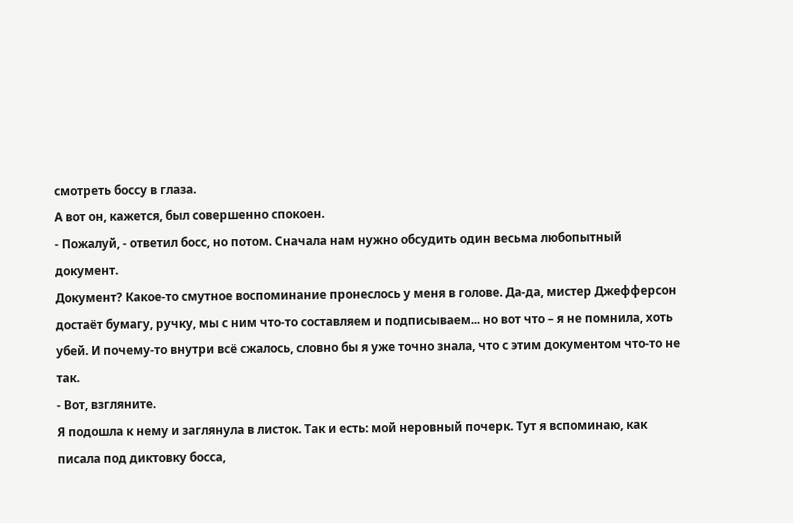смотреть боссу в глаза.
А вот он, кажется, был совершенно спокоен.
- Пожалуй, - ответил босс, но потом. Сначала нам нужно обсудить один весьма любопытный документ.
Документ? Какое-то смутное воспоминание пронеслось у меня в голове. Да-да, мистер Джефферсон достаёт бумагу, ручку, мы с ним что-то составляем и подписываем... но вот что – я не помнила, хоть убей. И почему-то внутри всё сжалось, словно бы я уже точно знала, что с этим документом что-то не так.
- Вот, взгляните.
Я подошла к нему и заглянула в листок. Так и есть: мой неровный почерк. Тут я вспоминаю, как писала под диктовку босса,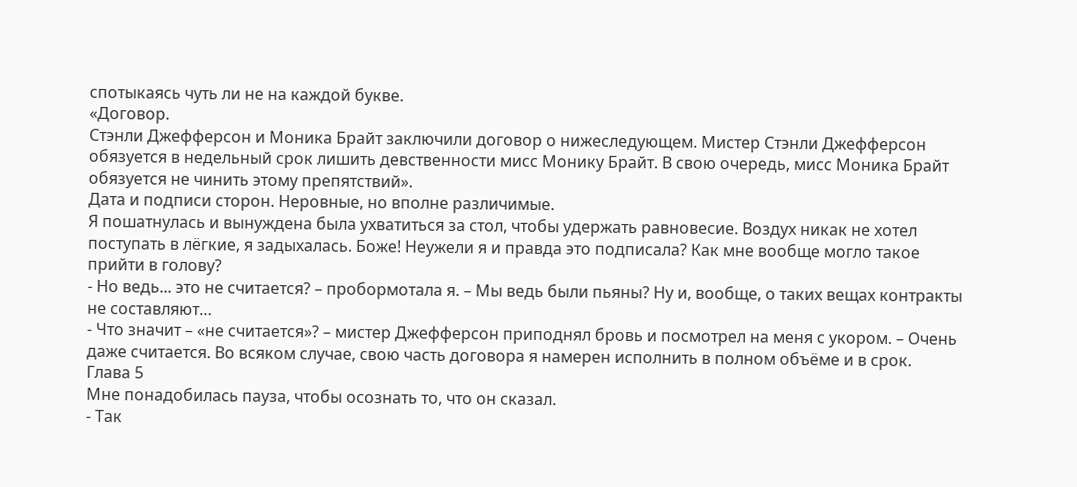спотыкаясь чуть ли не на каждой букве.
«Договор.
Стэнли Джефферсон и Моника Брайт заключили договор о нижеследующем. Мистер Стэнли Джефферсон обязуется в недельный срок лишить девственности мисс Монику Брайт. В свою очередь, мисс Моника Брайт обязуется не чинить этому препятствий».
Дата и подписи сторон. Неровные, но вполне различимые.
Я пошатнулась и вынуждена была ухватиться за стол, чтобы удержать равновесие. Воздух никак не хотел поступать в лёгкие, я задыхалась. Боже! Неужели я и правда это подписала? Как мне вообще могло такое прийти в голову?
- Но ведь... это не считается? – пробормотала я. – Мы ведь были пьяны? Ну и, вообще, о таких вещах контракты не составляют…
- Что значит – «не считается»? – мистер Джефферсон приподнял бровь и посмотрел на меня с укором. – Очень даже считается. Во всяком случае, свою часть договора я намерен исполнить в полном объёме и в срок.
Глава 5
Мне понадобилась пауза, чтобы осознать то, что он сказал.
- Так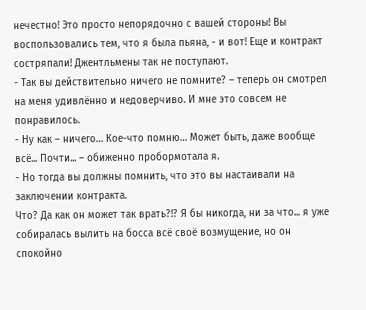нечестно! Это просто непорядочно с вашей стороны! Вы воспользовались тем, что я была пьяна, - и вот! Еще и контракт состряпали! Джентльмены так не поступают.
- Так вы действительно ничего не помните? – теперь он смотрел на меня удивлённо и недоверчиво. И мне это совсем не понравилось.
- Ну как – ничего… Кое-что помню… Может быть, даже вообще всё... Почти... – обиженно пробормотала я.
- Но тогда вы должны помнить, что это вы настаивали на заключении контракта.
Что? Да как он может так врать?!? Я бы никогда, ни за что... я уже собиралась вылить на босса всё своё возмущение, но он спокойно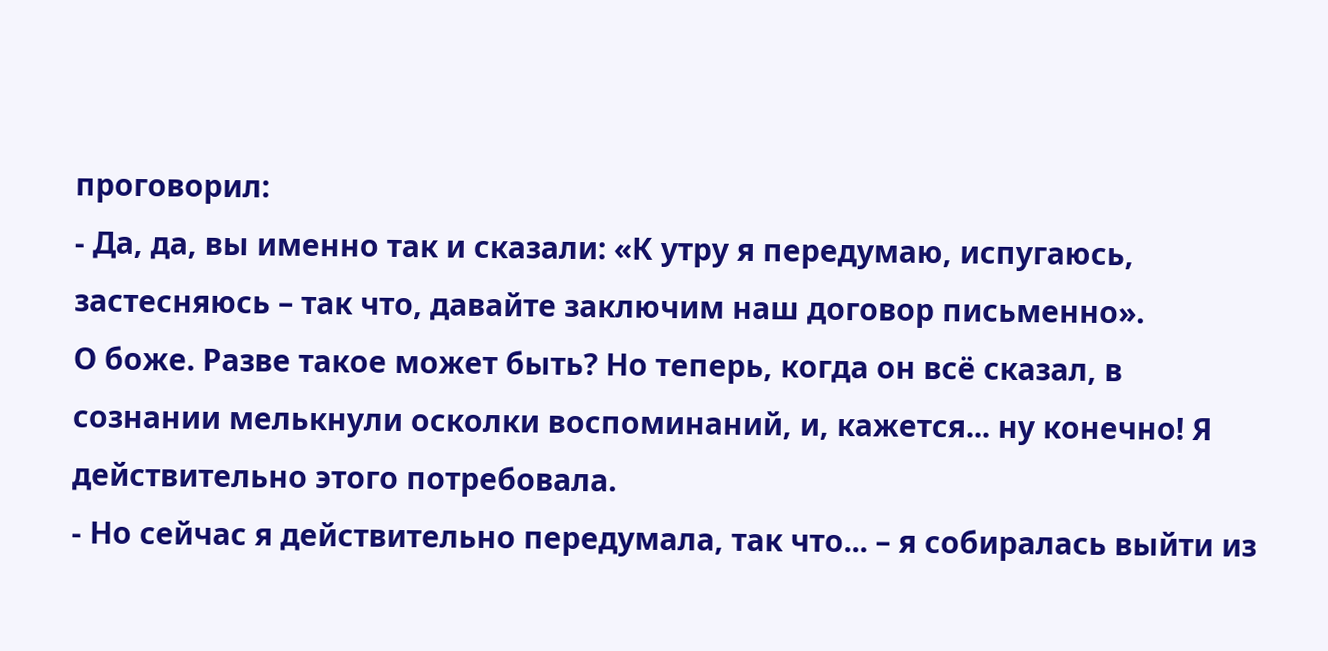проговорил:
- Да, да, вы именно так и сказали: «К утру я передумаю, испугаюсь, застесняюсь – так что, давайте заключим наш договор письменно».
О боже. Разве такое может быть? Но теперь, когда он всё сказал, в сознании мелькнули осколки воспоминаний, и, кажется... ну конечно! Я действительно этого потребовала.
- Но сейчас я действительно передумала, так что... – я собиралась выйти из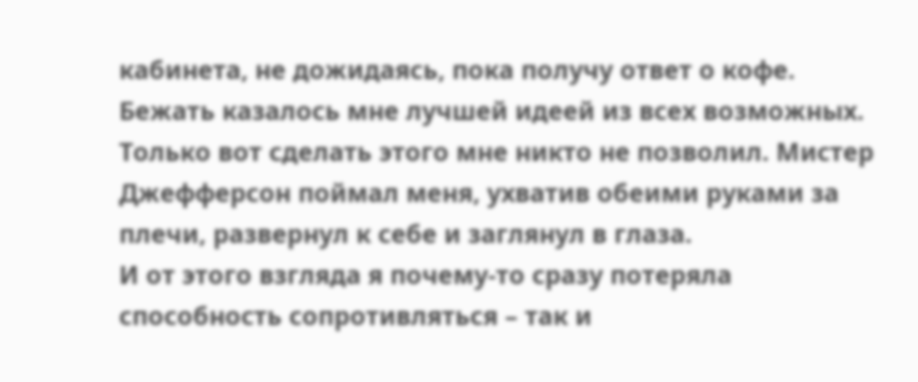кабинета, не дожидаясь, пока получу ответ о кофе.
Бежать казалось мне лучшей идеей из всех возможных. Только вот сделать этого мне никто не позволил. Мистер Джефферсон поймал меня, ухватив обеими руками за плечи, развернул к себе и заглянул в глаза.
И от этого взгляда я почему-то сразу потеряла способность сопротивляться – так и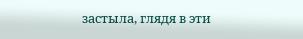застыла, глядя в эти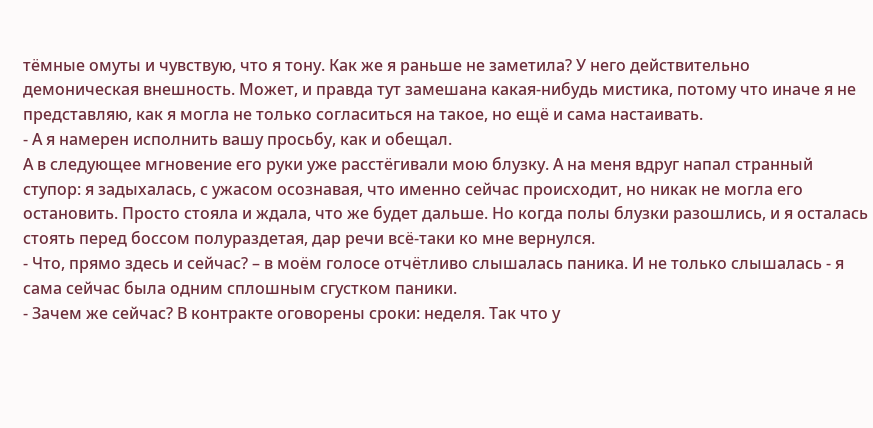тёмные омуты и чувствую, что я тону. Как же я раньше не заметила? У него действительно демоническая внешность. Может, и правда тут замешана какая-нибудь мистика, потому что иначе я не представляю, как я могла не только согласиться на такое, но ещё и сама настаивать.
- А я намерен исполнить вашу просьбу, как и обещал.
А в следующее мгновение его руки уже расстёгивали мою блузку. А на меня вдруг напал странный ступор: я задыхалась, с ужасом осознавая, что именно сейчас происходит, но никак не могла его остановить. Просто стояла и ждала, что же будет дальше. Но когда полы блузки разошлись, и я осталась стоять перед боссом полураздетая, дар речи всё-таки ко мне вернулся.
- Что, прямо здесь и сейчас? – в моём голосе отчётливо слышалась паника. И не только слышалась - я сама сейчас была одним сплошным сгустком паники.
- Зачем же сейчас? В контракте оговорены сроки: неделя. Так что у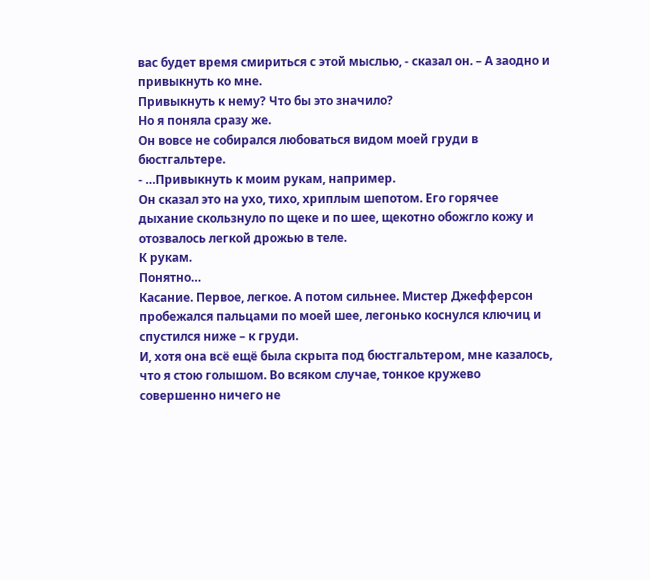вас будет время смириться с этой мыслью, - сказал он. – А заодно и привыкнуть ко мне.
Привыкнуть к нему? Что бы это значило?
Но я поняла сразу же.
Он вовсе не собирался любоваться видом моей груди в бюстгальтере.
- …Привыкнуть к моим рукам, например.
Он сказал это на ухо, тихо, хриплым шепотом. Его горячее дыхание скользнуло по щеке и по шее, щекотно обожгло кожу и отозвалось легкой дрожью в теле.
К рукам.
Понятно…
Касание. Первое, легкое. А потом сильнее. Мистер Джефферсон пробежался пальцами по моей шее, легонько коснулся ключиц и спустился ниже – к груди.
И, хотя она всё ещё была скрыта под бюстгальтером, мне казалось, что я стою голышом. Во всяком случае, тонкое кружево совершенно ничего не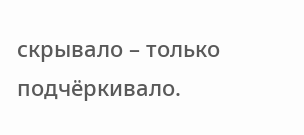скрывало – только подчёркивало.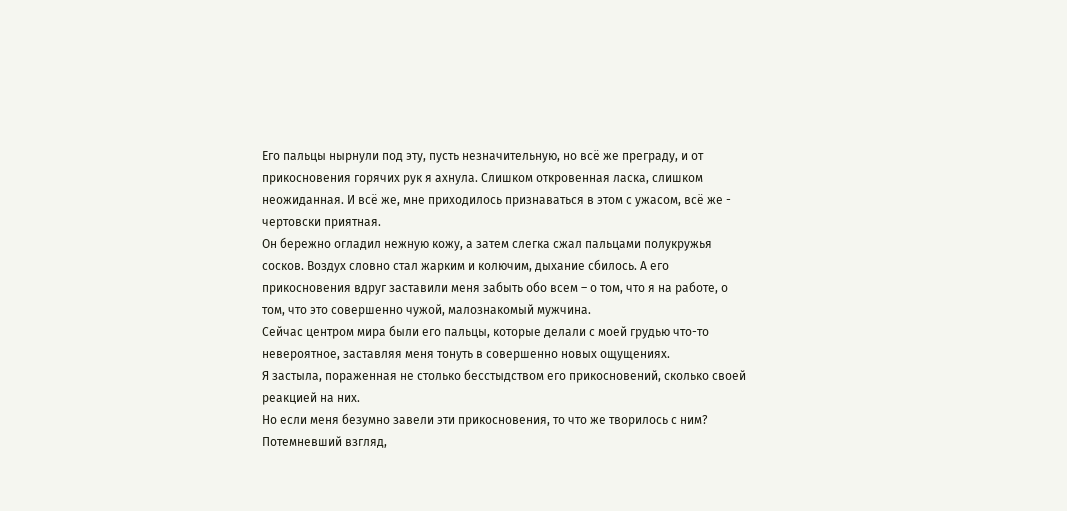Его пальцы нырнули под эту, пусть незначительную, но всё же преграду, и от прикосновения горячих рук я ахнула. Слишком откровенная ласка, слишком неожиданная. И всё же, мне приходилось признаваться в этом с ужасом, всё же - чертовски приятная.
Он бережно огладил нежную кожу, а затем слегка сжал пальцами полукружья сосков. Воздух словно стал жарким и колючим, дыхание сбилось. А его прикосновения вдруг заставили меня забыть обо всем – о том, что я на работе, о том, что это совершенно чужой, малознакомый мужчина.
Сейчас центром мира были его пальцы, которые делали с моей грудью что-то невероятное, заставляя меня тонуть в совершенно новых ощущениях.
Я застыла, пораженная не столько бесстыдством его прикосновений, сколько своей реакцией на них.
Но если меня безумно завели эти прикосновения, то что же творилось с ним?
Потемневший взгляд,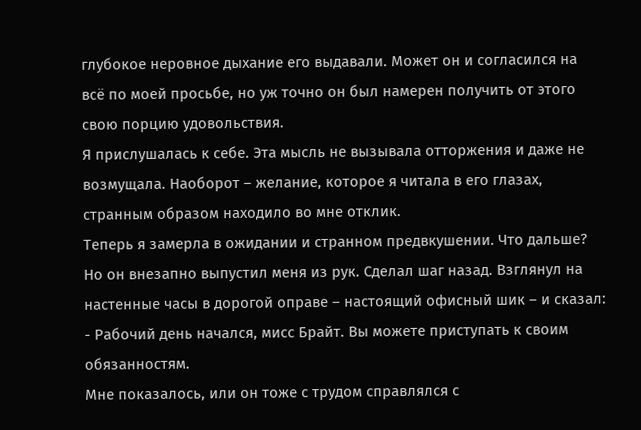глубокое неровное дыхание его выдавали. Может он и согласился на всё по моей просьбе, но уж точно он был намерен получить от этого свою порцию удовольствия.
Я прислушалась к себе. Эта мысль не вызывала отторжения и даже не возмущала. Наоборот – желание, которое я читала в его глазах, странным образом находило во мне отклик.
Теперь я замерла в ожидании и странном предвкушении. Что дальше?
Но он внезапно выпустил меня из рук. Сделал шаг назад. Взглянул на настенные часы в дорогой оправе – настоящий офисный шик – и сказал:
- Рабочий день начался, мисс Брайт. Вы можете приступать к своим обязанностям.
Мне показалось, или он тоже с трудом справлялся с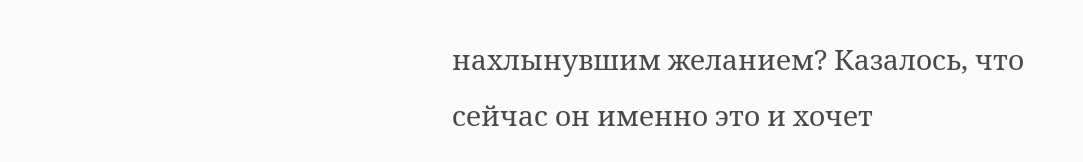нахлынувшим желанием? Казалось, что сейчас он именно это и хочет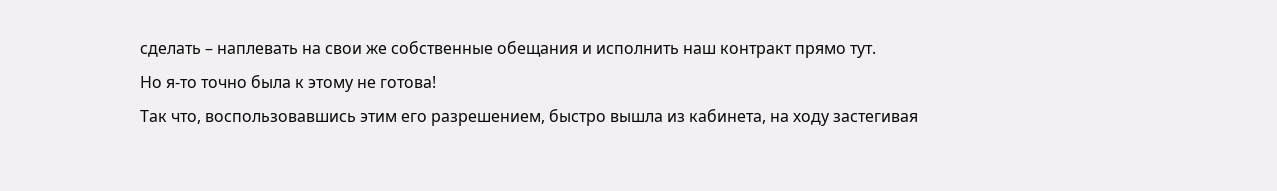сделать – наплевать на свои же собственные обещания и исполнить наш контракт прямо тут.
Но я-то точно была к этому не готова!
Так что, воспользовавшись этим его разрешением, быстро вышла из кабинета, на ходу застегивая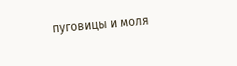пуговицы и моля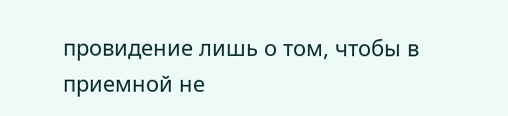провидение лишь о том, чтобы в приемной не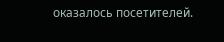оказалось посетителей.